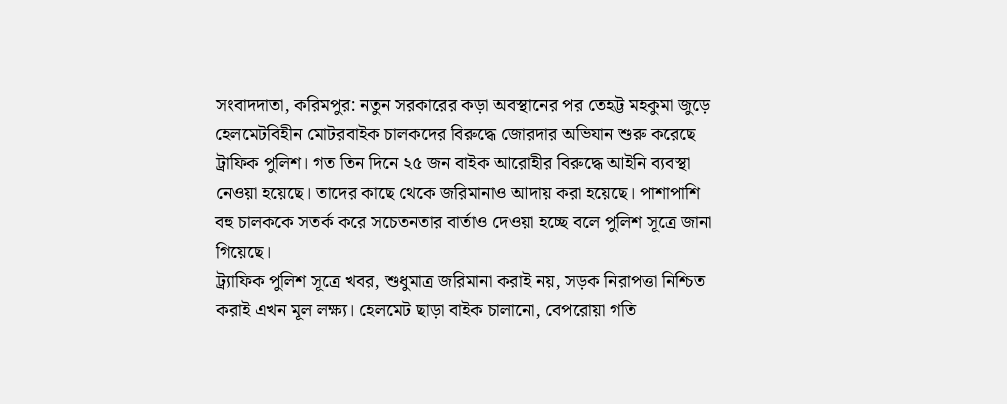সংবাদদাতা, করিমপুর: নতুন সরকারের কড়া অবস্থানের পর তেহট্ট মহকুমা জুড়ে হেলমেটবিহীন মোটরবাইক চালকদের বিরুদ্ধে জোরদার অভিযান শুরু করেছে ট্রাফিক পুলিশ। গত তিন দিনে ২৫ জন বাইক আরোহীর বিরুদ্ধে আইনি ব্যবস্থা নেওয়া হয়েছে। তাদের কাছে থেকে জরিমানাও আদায় করা হয়েছে। পাশাপাশি বহু চালককে সতর্ক করে সচেতনতার বার্তাও দেওয়া হচ্ছে বলে পুলিশ সূত্রে জানা গিয়েছে।
ট্র্যাফিক পুলিশ সূত্রে খবর, শুধুমাত্র জরিমানা করাই নয়, সড়ক নিরাপত্তা নিশ্চিত করাই এখন মূল লক্ষ্য। হেলমেট ছাড়া বাইক চালানো, বেপরোয়া গতি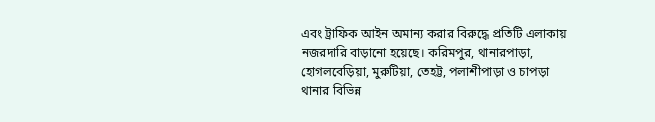এবং ট্রাফিক আইন অমান্য করার বিরুদ্ধে প্রতিটি এলাকায় নজরদারি বাড়ানো হয়েছে। করিমপুর, থানারপাড়া, হোগলবেড়িয়া, মুরুটিয়া, তেহট্ট, পলাশীপাড়া ও চাপড়া থানার বিভিন্ন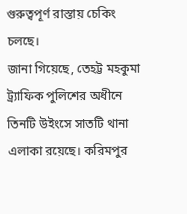গুরুত্বপূর্ণ রাস্তায় চেকিং চলছে।
জানা গিয়েছে, তেহট্ট মহকুমা ট্র্যাফিক পুলিশের অধীনে তিনটি উইংসে সাতটি থানা এলাকা রয়েছে। করিমপুর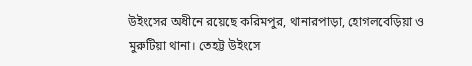উইংসের অধীনে রয়েছে করিমপুর, থানারপাড়া, হোগলবেড়িয়া ও মুরুটিয়া থানা। তেহট্ট উইংসে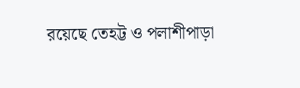রয়েছে তেহট্ট ও পলাশীপাড়া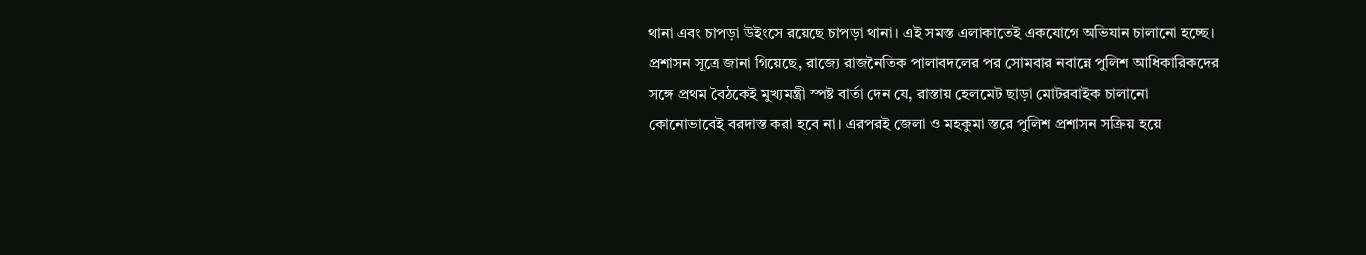থানা এবং চাপড়া উইংসে রয়েছে চাপড়া থানা। এই সমস্ত এলাকাতেই একযোগে অভিযান চালানো হচ্ছে।
প্রশাসন সূত্রে জানা গিয়েছে, রাজ্যে রাজনৈতিক পালাবদলের পর সোমবার নবান্নে পুলিশ আধিকারিকদের সঙ্গে প্রথম বৈঠকেই মুখ্যমন্ত্রী স্পষ্ট বার্তা দেন যে, রাস্তায় হেলমেট ছাড়া মোটরবাইক চালানো কোনোভাবেই বরদাস্ত করা হবে না। এরপরই জেলা ও মহকুমা স্তরে পুলিশ প্রশাসন সক্রিয় হয়ে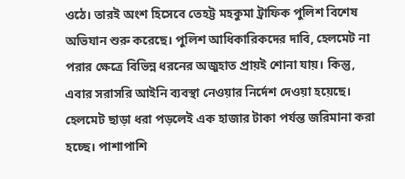ওঠে। তারই অংশ হিসেবে তেহট্ট মহকুমা ট্রাফিক পুলিশ বিশেষ অভিযান শুরু করেছে। পুলিশ আধিকারিকদের দাবি, হেলমেট না পরার ক্ষেত্রে বিভিন্ন ধরনের অজুহাত প্রায়ই শোনা যায়। কিন্তু, এবার সরাসরি আইনি ব্যবস্থা নেওয়ার নির্দেশ দেওয়া হয়েছে। হেলমেট ছাড়া ধরা পড়লেই এক হাজার টাকা পর্যন্ত জরিমানা করা হচ্ছে। পাশাপাশি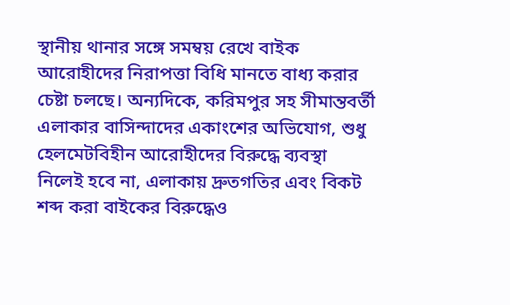স্থানীয় থানার সঙ্গে সমম্বয় রেখে বাইক আরোহীদের নিরাপত্তা বিধি মানতে বাধ্য করার চেষ্টা চলছে। অন্যদিকে, করিমপুর সহ সীমান্তবর্তী এলাকার বাসিন্দাদের একাংশের অভিযোগ, শুধু হেলমেটবিহীন আরোহীদের বিরুদ্ধে ব্যবস্থা নিলেই হবে না, এলাকায় দ্রুতগতির এবং বিকট শব্দ করা বাইকের বিরুদ্ধেও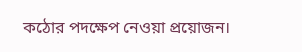কঠোর পদক্ষেপ নেওয়া প্রয়োজন।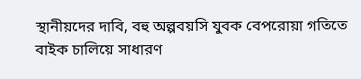স্থানীয়দের দাবি, বহু অল্পবয়সি যুবক বেপরোয়া গতিতে বাইক চালিয়ে সাধারণ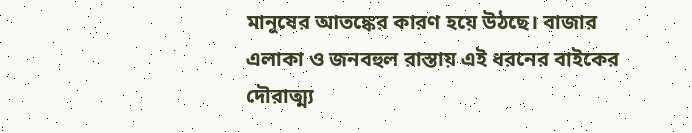মানুষের আতঙ্কের কারণ হয়ে উঠছে। বাজার এলাকা ও জনবহুল রাস্তায় এই ধরনের বাইকের দৌরাত্ম্য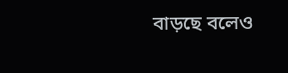বাড়ছে বলেও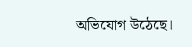অভিযোগ উঠেছে।